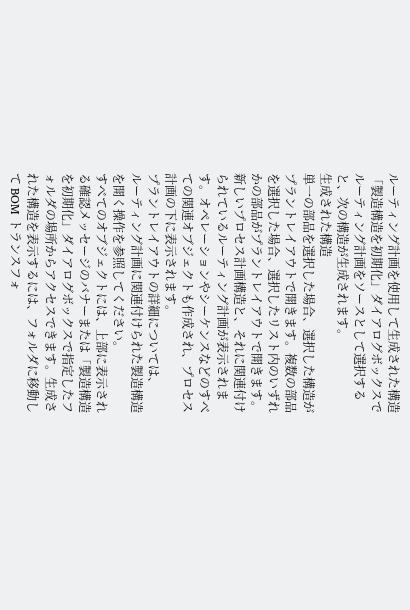ルーティング計画を使用して生成された構造
「製造構造を初期化」ダイアログボックスでルーティング計画をソースとして選択すると、次の構造が生成されます。
生成された構造
単一の部品を選択した場合、選択した構造がプラントレイアウトで開きます。複数の部品を選択した場合、選択したリスト内のいずれかの部品がプラントレイアウトで開きます。新しいプロセス計画構造と、それに関連付けられているルーティング計画が表示されます。オペレーションやシーケンスなどのすべての関連オブジェクトも作成され、プロセス計画の下に表示されます。
プラントレイアウトの詳細については、
ルーティング計画に関連付けられた製造構造を開く操作を参照してください。
すべてのオブジェクトには、上部に表示される確認メッセージのバナーまたは「製造構造を初期化」ダイアログボックスで指定したフォルダの場所からアクセスできます。生成された構造を表示するには、フォルダに移動して BOM トランスフォ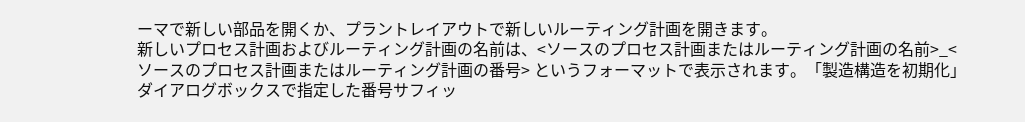ーマで新しい部品を開くか、プラントレイアウトで新しいルーティング計画を開きます。
新しいプロセス計画およびルーティング計画の名前は、<ソースのプロセス計画またはルーティング計画の名前>_<ソースのプロセス計画またはルーティング計画の番号> というフォーマットで表示されます。「製造構造を初期化」ダイアログボックスで指定した番号サフィッ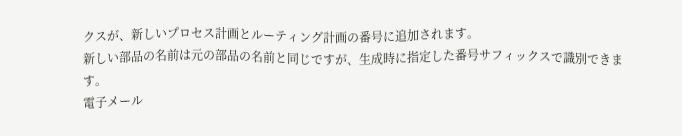クスが、新しいプロセス計画とルーティング計画の番号に追加されます。
新しい部品の名前は元の部品の名前と同じですが、生成時に指定した番号サフィックスで識別できます。
電子メール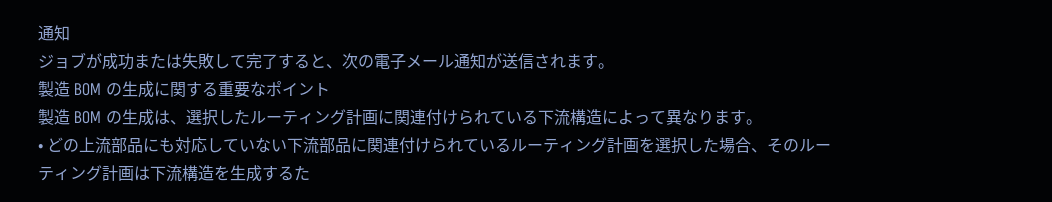通知
ジョブが成功または失敗して完了すると、次の電子メール通知が送信されます。
製造 BOM の生成に関する重要なポイント
製造 BOM の生成は、選択したルーティング計画に関連付けられている下流構造によって異なります。
• どの上流部品にも対応していない下流部品に関連付けられているルーティング計画を選択した場合、そのルーティング計画は下流構造を生成するた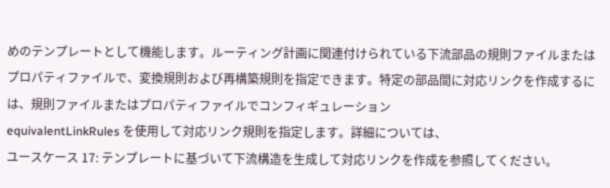めのテンプレートとして機能します。ルーティング計画に関連付けられている下流部品の規則ファイルまたはプロパティファイルで、変換規則および再構築規則を指定できます。特定の部品間に対応リンクを作成するには、規則ファイルまたはプロパティファイルでコンフィギュレーション
equivalentLinkRules を使用して対応リンク規則を指定します。詳細については、
ユースケース 17: テンプレートに基づいて下流構造を生成して対応リンクを作成を参照してください。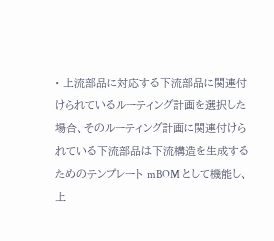• 上流部品に対応する下流部品に関連付けられているルーティング計画を選択した場合、そのルーティング計画に関連付けられている下流部品は下流構造を生成するためのテンプレート mBOM として機能し、上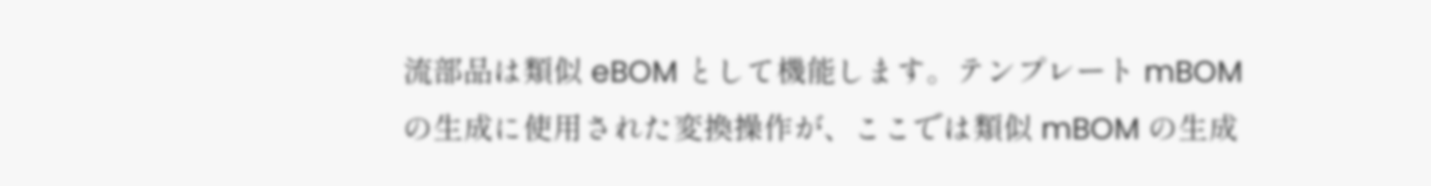流部品は類似 eBOM として機能します。テンプレート mBOM の生成に使用された変換操作が、ここでは類似 mBOM の生成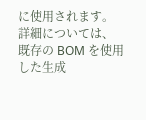に使用されます。詳細については、
既存の BOM を使用した生成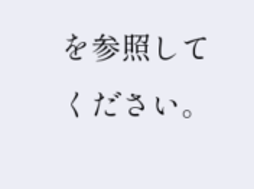を参照してください。